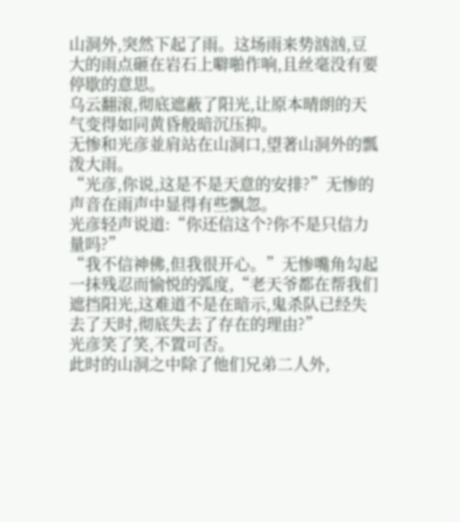山洞外,突然下起了雨。这场雨来势汹汹,豆大的雨点砸在岩石上噼啪作响,且丝毫没有要停歇的意思。
乌云翻滚,彻底遮蔽了阳光,让原本晴朗的天气变得如同黄昏般暗沉压抑。
无惨和光彦並肩站在山洞口,望著山洞外的瓢泼大雨。
“光彦,你说,这是不是天意的安排?”无惨的声音在雨声中显得有些飘忽。
光彦轻声说道:“你还信这个?你不是只信力量吗?”
“我不信神佛,但我很开心。”无惨嘴角勾起一抹残忍而愉悦的弧度,“老天爷都在帮我们遮挡阳光,这难道不是在暗示,鬼杀队已经失去了天时,彻底失去了存在的理由?”
光彦笑了笑,不置可否。
此时的山洞之中除了他们兄弟二人外,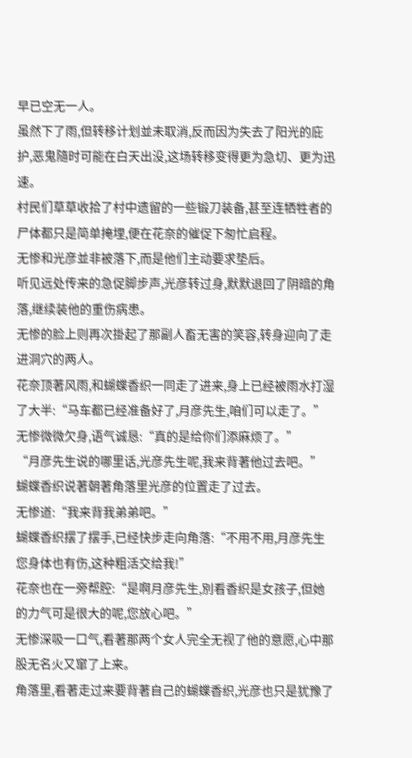早已空无一人。
虽然下了雨,但转移计划並未取消,反而因为失去了阳光的庇护,恶鬼隨时可能在白天出没,这场转移变得更为急切、更为迅速。
村民们草草收拾了村中遗留的一些锻刀装备,甚至连牺牲者的尸体都只是简单掩埋,便在花奈的催促下匆忙启程。
无惨和光彦並非被落下,而是他们主动要求垫后。
听见远处传来的急促脚步声,光彦转过身,默默退回了阴暗的角落,继续装他的重伤病患。
无惨的脸上则再次掛起了那副人畜无害的笑容,转身迎向了走进洞穴的两人。
花奈顶著风雨,和蝴蝶香织一同走了进来,身上已经被雨水打湿了大半:“马车都已经准备好了,月彦先生,咱们可以走了。”
无惨微微欠身,语气诚恳:“真的是给你们添麻烦了。”
“月彦先生说的哪里话,光彦先生呢,我来背著他过去吧。”
蝴蝶香织说著朝著角落里光彦的位置走了过去。
无惨道:“我来背我弟弟吧。”
蝴蝶香织摆了摆手,已经快步走向角落:“不用不用,月彦先生您身体也有伤,这种粗活交给我!”
花奈也在一旁帮腔:“是啊月彦先生,別看香织是女孩子,但她的力气可是很大的呢,您放心吧。”
无惨深吸一口气,看著那两个女人完全无视了他的意愿,心中那股无名火又窜了上来。
角落里,看著走过来要背著自己的蝴蝶香织,光彦也只是犹豫了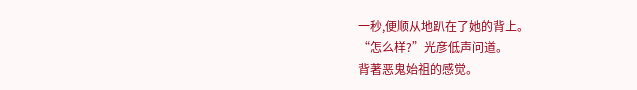一秒,便顺从地趴在了她的背上。
“怎么样?”光彦低声问道。
背著恶鬼始祖的感觉。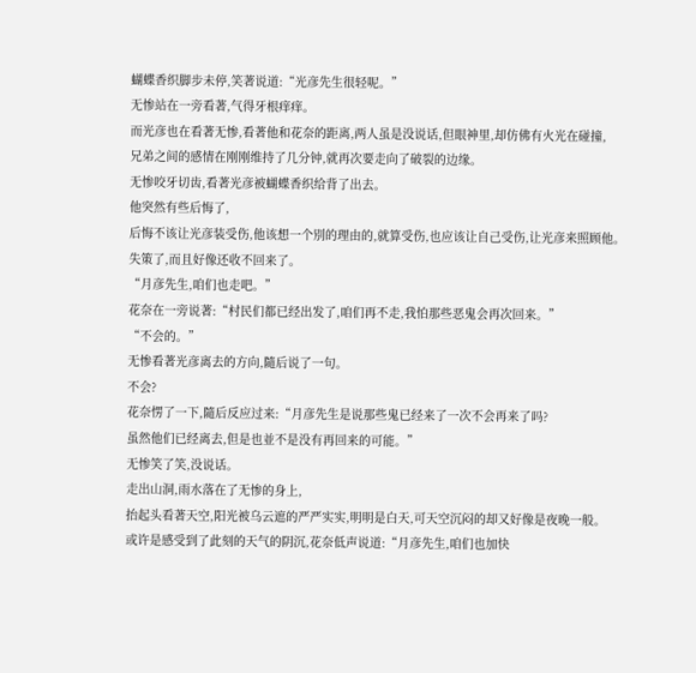蝴蝶香织脚步未停,笑著说道:“光彦先生很轻呢。”
无惨站在一旁看著,气得牙根痒痒。
而光彦也在看著无惨,看著他和花奈的距离,两人虽是没说话,但眼神里,却仿佛有火光在碰撞,
兄弟之间的感情在刚刚维持了几分钟,就再次要走向了破裂的边缘。
无惨咬牙切齿,看著光彦被蝴蝶香织给背了出去。
他突然有些后悔了,
后悔不该让光彦装受伤,他该想一个別的理由的,就算受伤,也应该让自己受伤,让光彦来照顾他。
失策了,而且好像还收不回来了。
“月彦先生,咱们也走吧。”
花奈在一旁说著:“村民们都已经出发了,咱们再不走,我怕那些恶鬼会再次回来。”
“不会的。”
无惨看著光彦离去的方向,隨后说了一句。
不会?
花奈愣了一下,隨后反应过来:“月彦先生是说那些鬼已经来了一次不会再来了吗?
虽然他们已经离去,但是也並不是没有再回来的可能。”
无惨笑了笑,没说话。
走出山洞,雨水落在了无惨的身上,
抬起头看著天空,阳光被乌云遮的严严实实,明明是白天,可天空沉闷的却又好像是夜晚一般。
或许是感受到了此刻的天气的阴沉,花奈低声说道:“月彦先生,咱们也加快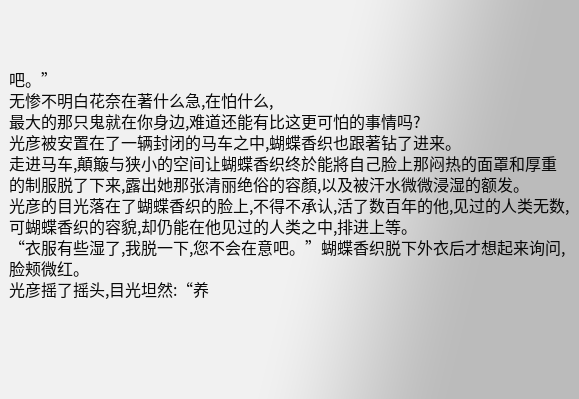吧。”
无惨不明白花奈在著什么急,在怕什么,
最大的那只鬼就在你身边,难道还能有比这更可怕的事情吗?
光彦被安置在了一辆封闭的马车之中,蝴蝶香织也跟著钻了进来。
走进马车,顛簸与狭小的空间让蝴蝶香织终於能將自己脸上那闷热的面罩和厚重的制服脱了下来,露出她那张清丽绝俗的容顏,以及被汗水微微浸湿的额发。
光彦的目光落在了蝴蝶香织的脸上,不得不承认,活了数百年的他,见过的人类无数,可蝴蝶香织的容貌,却仍能在他见过的人类之中,排进上等。
“衣服有些湿了,我脱一下,您不会在意吧。”蝴蝶香织脱下外衣后才想起来询问,脸颊微红。
光彦摇了摇头,目光坦然:“养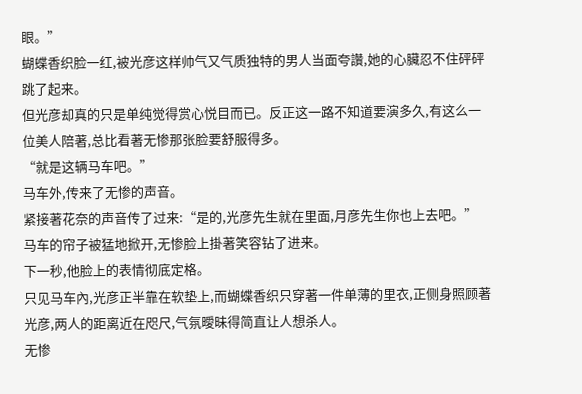眼。”
蝴蝶香织脸一红,被光彦这样帅气又气质独特的男人当面夸讚,她的心臟忍不住砰砰跳了起来。
但光彦却真的只是单纯觉得赏心悦目而已。反正这一路不知道要演多久,有这么一位美人陪著,总比看著无惨那张脸要舒服得多。
“就是这辆马车吧。”
马车外,传来了无惨的声音。
紧接著花奈的声音传了过来:“是的,光彦先生就在里面,月彦先生你也上去吧。”
马车的帘子被猛地掀开,无惨脸上掛著笑容钻了进来。
下一秒,他脸上的表情彻底定格。
只见马车內,光彦正半靠在软垫上,而蝴蝶香织只穿著一件单薄的里衣,正侧身照顾著光彦,两人的距离近在咫尺,气氛曖昧得简直让人想杀人。
无惨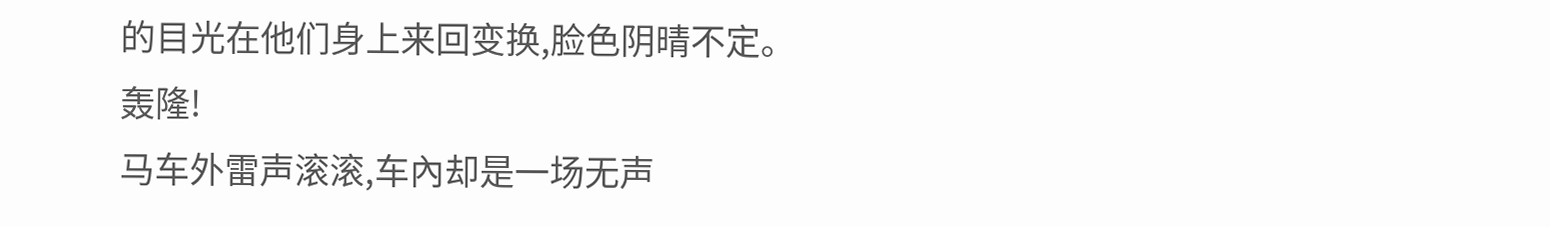的目光在他们身上来回变换,脸色阴晴不定。
轰隆!
马车外雷声滚滚,车內却是一场无声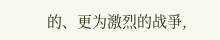的、更为激烈的战爭,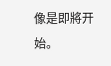像是即將开始。